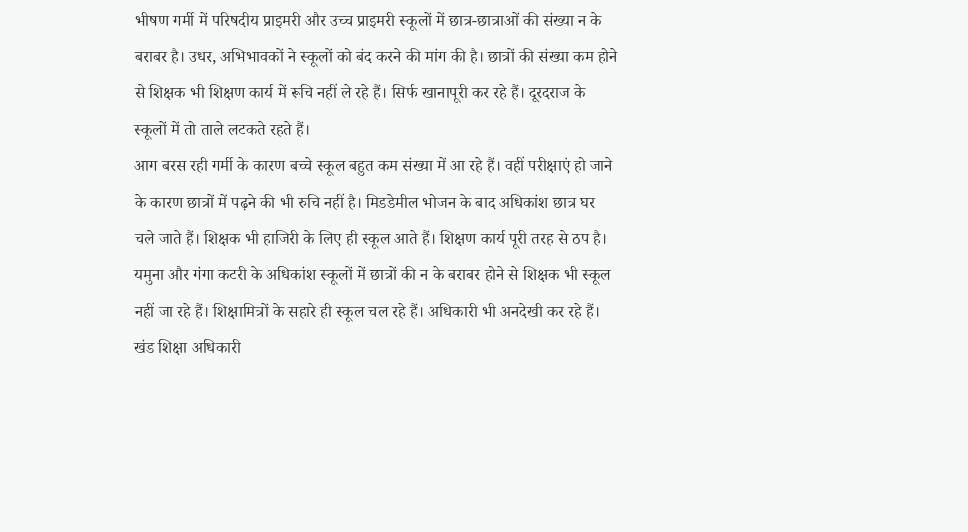भीषण गर्मी में परिषदीय प्राइमरी और उच्च प्राइमरी स्कूलों में छात्र-छात्राओं की संख्या न के बराबर है। उधर, अभिभावकों ने स्कूलों को बंद करने की मांग की है। छात्रों की संख्या कम होने से शिक्षक भी शिक्षण कार्य में रूचि नहीं ले रहे हैं। सिर्फ खानापूरी कर रहे हैं। दूरदराज के स्कूलों में तो ताले लटकते रहते हैं।
आग बरस रही गर्मी के कारण बच्चे स्कूल बहुत कम संख्या में आ रहे हैं। वहीं परीक्षाएं हो जाने के कारण छात्रों में पढ़ने की भी रुचि नहीं है। मिडडेमील भोजन के बाद अधिकांश छात्र घर चले जाते हैं। शिक्षक भी हाजिरी के लिए ही स्कूल आते हैं। शिक्षण कार्य पूरी तरह से ठप है। यमुना और गंगा कटरी के अधिकांश स्कूलों में छात्रों की न के बराबर होने से शिक्षक भी स्कूल नहीं जा रहे हैं। शिक्षामित्रों के सहारे ही स्कूल चल रहे हैं। अधिकारी भी अनदेखी कर रहे हैं। खंड शिक्षा अधिकारी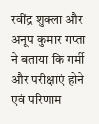रवींद्र शुक्ला और अनूप कुमार गप्ता ने बताया कि गर्मी और परीक्षाएं होने एवं परिणाम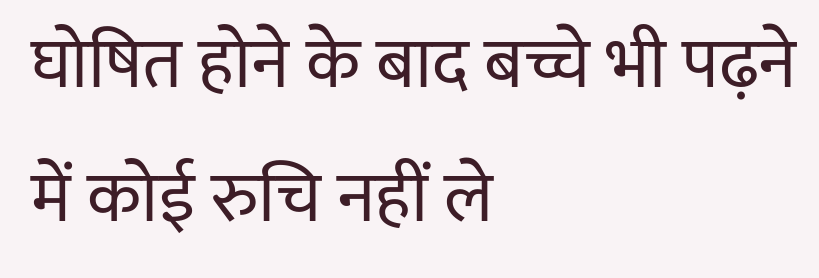घोषित होने के बाद बच्चे भी पढ़ने में कोई रुचि नहीं ले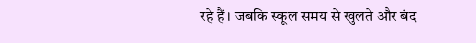रहे हैं। जबकि स्कूल समय से खुलते और बंद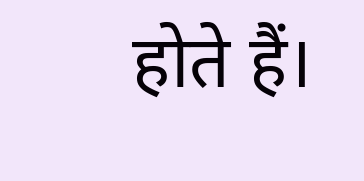होते हैं।